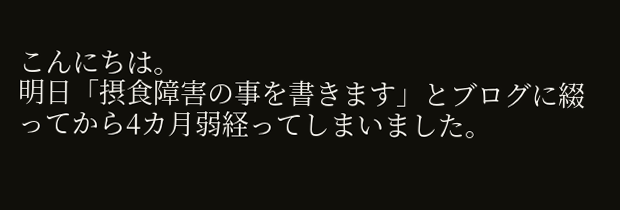こんにちは。
明日「摂食障害の事を書きます」とブログに綴ってから4カ月弱経ってしまいました。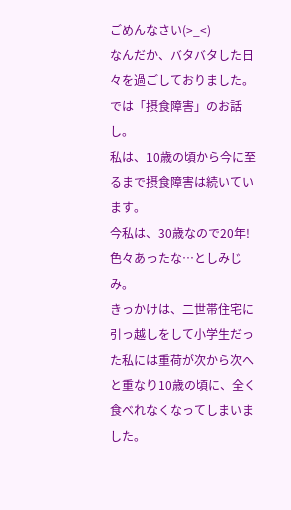ごめんなさい(>_<)
なんだか、バタバタした日々を過ごしておりました。
では「摂食障害」のお話し。
私は、10歳の頃から今に至るまで摂食障害は続いています。
今私は、30歳なので20年!
色々あったな…としみじみ。
きっかけは、二世帯住宅に引っ越しをして小学生だった私には重荷が次から次へと重なり10歳の頃に、全く食べれなくなってしまいました。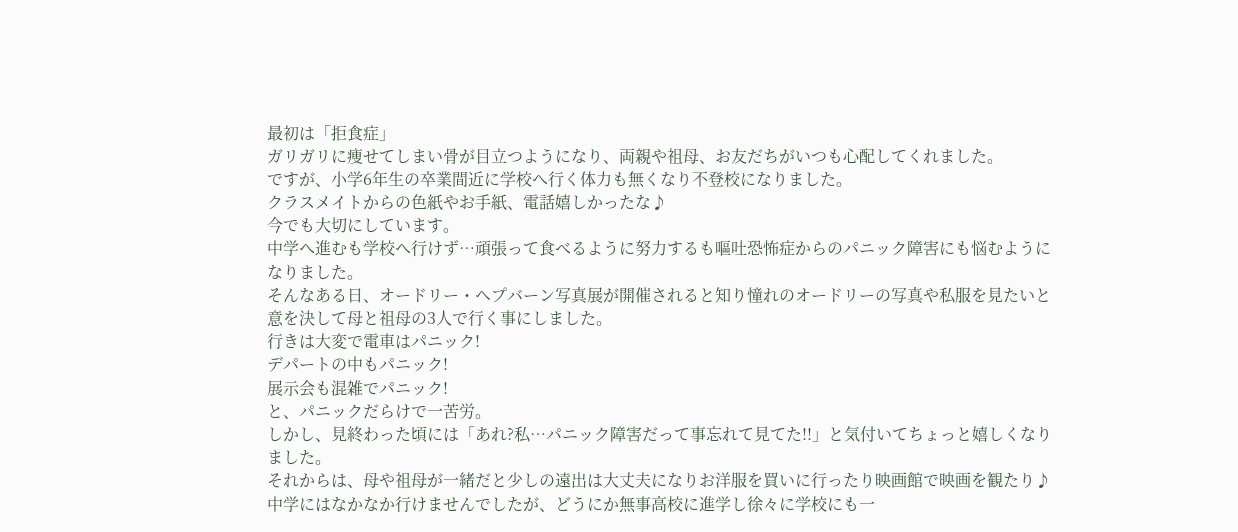最初は「拒食症」
ガリガリに痩せてしまい骨が目立つようになり、両親や祖母、お友だちがいつも心配してくれました。
ですが、小学6年生の卒業間近に学校へ行く体力も無くなり不登校になりました。
クラスメイトからの色紙やお手紙、電話嬉しかったな♪
今でも大切にしています。
中学へ進むも学校へ行けず…頑張って食べるように努力するも嘔吐恐怖症からのパニック障害にも悩むようになりました。
そんなある日、オードリー・ヘプバーン写真展が開催されると知り憧れのオードリーの写真や私服を見たいと意を決して母と祖母の3人で行く事にしました。
行きは大変で電車はパニック!
デパートの中もパニック!
展示会も混雑でパニック!
と、パニックだらけで一苦労。
しかし、見終わった頃には「あれ?私…パニック障害だって事忘れて見てた!!」と気付いてちょっと嬉しくなりました。
それからは、母や祖母が一緒だと少しの遠出は大丈夫になりお洋服を買いに行ったり映画館で映画を観たり♪
中学にはなかなか行けませんでしたが、どうにか無事高校に進学し徐々に学校にも一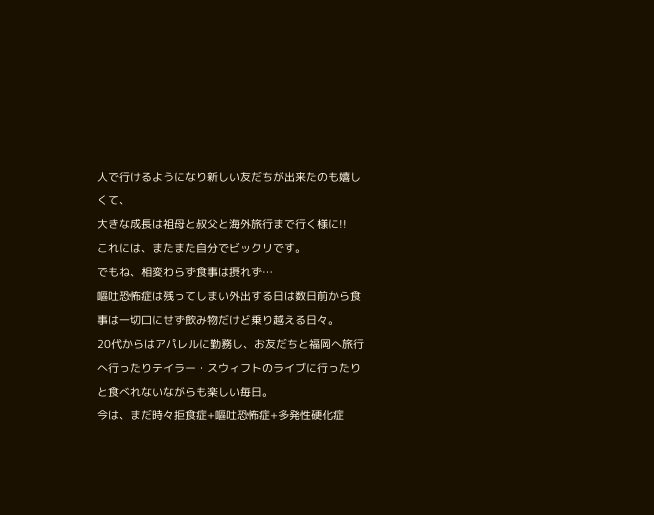人で行けるようになり新しい友だちが出来たのも嬉しくて、
大きな成長は祖母と叔父と海外旅行まで行く様に!!
これには、またまた自分でビックリです。
でもね、相変わらず食事は摂れず…
嘔吐恐怖症は残ってしまい外出する日は数日前から食事は一切口にせず飲み物だけど乗り越える日々。
20代からはアパレルに勤務し、お友だちと福岡へ旅行へ行ったりテイラー・スウィフトのライブに行ったりと食べれないながらも楽しい毎日。
今は、まだ時々拒食症+嘔吐恐怖症+多発性硬化症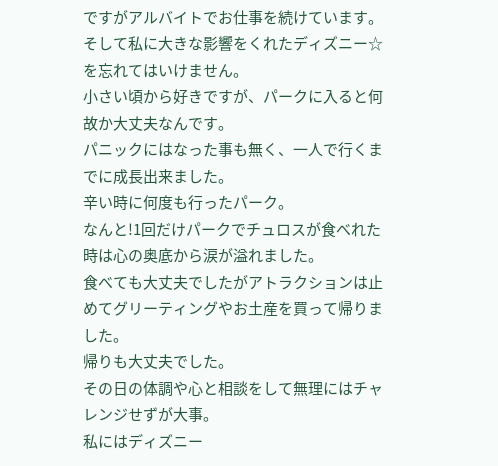ですがアルバイトでお仕事を続けています。
そして私に大きな影響をくれたディズニー☆を忘れてはいけません。
小さい頃から好きですが、パークに入ると何故か大丈夫なんです。
パニックにはなった事も無く、一人で行くまでに成長出来ました。
辛い時に何度も行ったパーク。
なんと!1回だけパークでチュロスが食べれた時は心の奥底から涙が溢れました。
食べても大丈夫でしたがアトラクションは止めてグリーティングやお土産を買って帰りました。
帰りも大丈夫でした。
その日の体調や心と相談をして無理にはチャレンジせずが大事。
私にはディズニー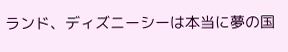ランド、ディズニーシーは本当に夢の国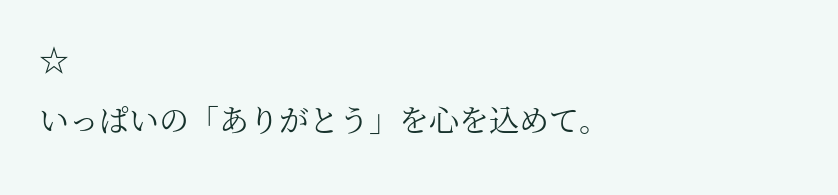☆
いっぱいの「ありがとう」を心を込めて。